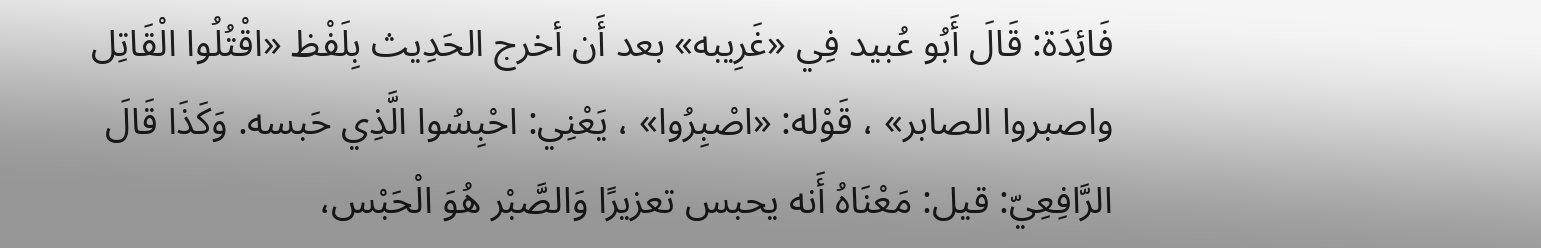فَائِدَة: قَالَ أَبُو عُبيد فِي «غَرِيبه» بعد أَن أخرج الحَدِيث بِلَفْظ «اقْتُلُوا الْقَاتِل واصبروا الصابر» ، قَوْله: «اصْبِرُوا» ، يَعْنِي: احْبِسُوا الَّذِي حَبسه. وَكَذَا قَالَ الرَّافِعِيّ: قيل: مَعْنَاهُ أَنه يحبس تعزيرًا وَالصَّبْر هُوَ الْحَبْس،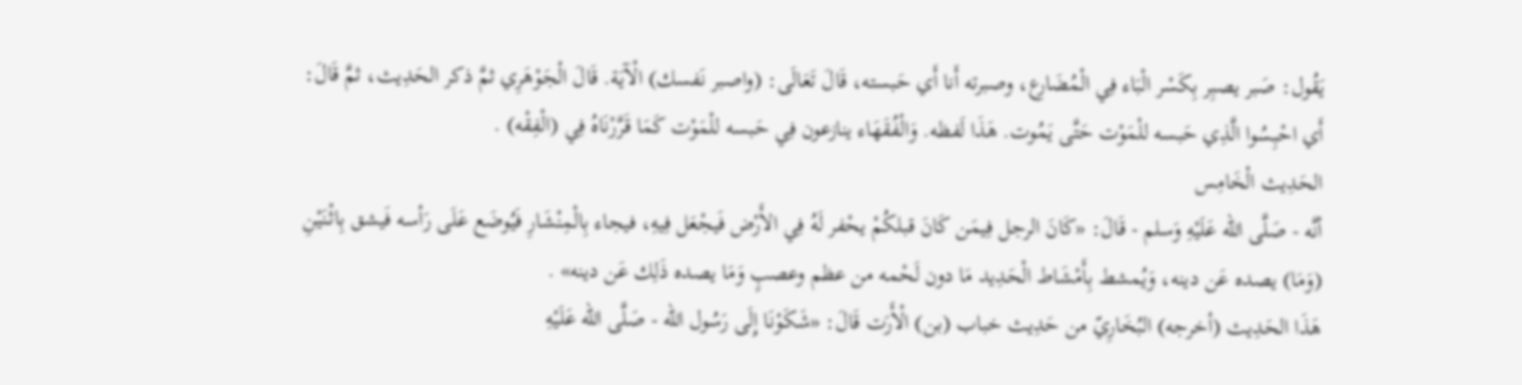يَقُول: صَبر يصبِر بِكَسْر الْبَاء فِي الْمُضَارع، وصبرته أَنا أَي حَبسته، قَالَ تَعَالَى: (واصبر نَفسك) الْآيَة. قَالَ الْجَوْهَرِي ثمَّ ذكر الحَدِيث، ثمَّ قَالَ: أَي احْبِسُوا الَّذِي حَبسه للْمَوْت حَتَّى يَمُوت. هَذَا لَفظه. وَالْفُقَهَاء ينازعون فِي حَبسه للْمَوْت كَمَا قَرَّرْنَاهُ فِي (الْفِقْه) .
الحَدِيث الْخَامِس
أنَّه - صَلَّى الله عَلَيْهِ وَسلم - قَالَ: «كَانَ الرجل فِيمَن كَانَ قبلكُمْ يحْفر لَهُ فِي الأَرْض فَيجْعَل فِيهِ، فيجاء بِالْمِنْشَارِ فَيُوضَع عَلَى رَأسه فَيشق بِاثْنَيْنِ (وَمَا) يصده عَن دينه، وَيُمشط بِأَمْشَاط الْحَدِيد مَا دون لَحْمه من عظم وعصبٍ وَمَا يصده ذَلِك عَن دينه» .
هَذَا الحَدِيث (أخرجه) البُخَارِيّ من حَدِيث خباب (بن) الْأَرَت قَالَ: «شَكَوْنَا إِلَى رَسُول الله - صَلَّى الله عَلَيْهِ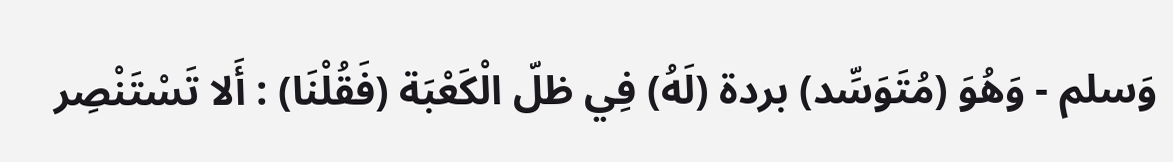وَسلم - وَهُوَ (مُتَوَسِّد) بردة (لَهُ) فِي ظلّ الْكَعْبَة (فَقُلْنَا) : أَلا تَسْتَنْصِر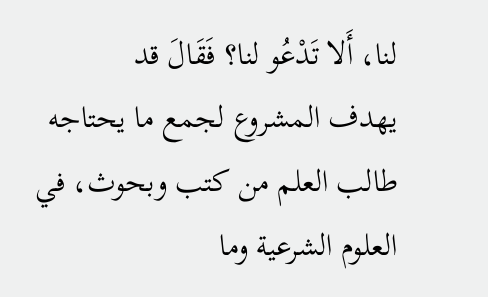لنا، أَلا تَدْعُو لنا؟ فَقَالَ قد
يهدف المشروع لجمع ما يحتاجه طالب العلم من كتب وبحوث، في العلوم الشرعية وما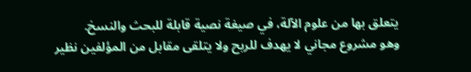يتعلق بها من علوم الآلة، في صيغة نصية قابلة للبحث والنسخ.
وهو مشروع مجاني لا يهدف للربح ولا يتلقى مقابل من المؤلفين نظير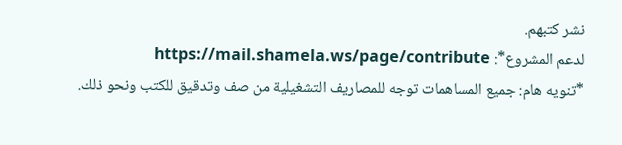نشر كتبهم.
لدعم المشروع*: https://mail.shamela.ws/page/contribute
*تنويه هام: جميع المساهمات توجه للمصاريف التشغيلية من صف وتدقيق للكتب ونحو ذلك.